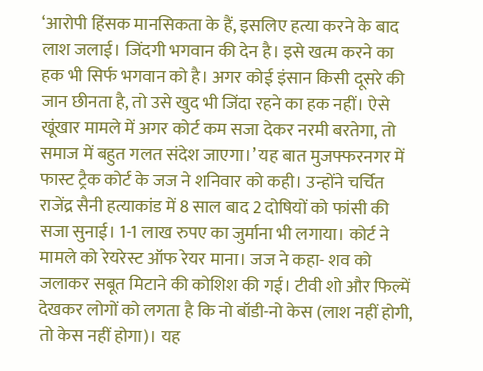‘आरोपी हिंसक मानसिकता के हैं, इसलिए हत्या करने के बाद लाश जलाई। जिंदगी भगवान की देन है। इसे खत्म करने का हक भी सिर्फ भगवान को है। अगर कोई इंसान किसी दूसरे की जान छीनता है, तो उसे खुद भी जिंदा रहने का हक नहीं। ऐसे खूंखार मामले में अगर कोर्ट कम सजा देकर नरमी बरतेगा, तो समाज में बहुत गलत संदेश जाएगा।’ यह बात मुजफ्फरनगर में फास्ट ट्रैक कोर्ट के जज ने शनिवार को कही। उन्होंने चर्चित राजेंद्र सैनी हत्याकांड में 8 साल बाद 2 दोषियों को फांसी की सजा सुनाई। 1-1 लाख रुपए का जुर्माना भी लगाया। कोर्ट ने मामले को रेयरेस्ट ऑफ रेयर माना। जज ने कहा- शव को जलाकर सबूत मिटाने की कोशिश की गई। टीवी शो और फिल्में देखकर लोगों को लगता है कि नो बॉडी-नो केस (लाश नहीं होगी, तो केस नहीं होगा)। यह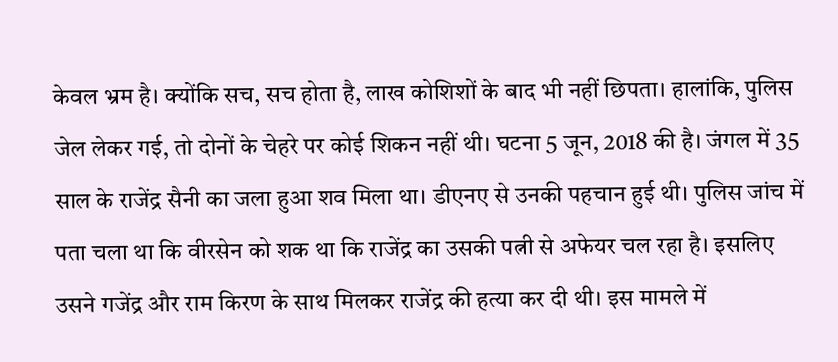केवल भ्रम है। क्योंकि सच, सच होता है, लाख कोशिशों के बाद भी नहीं छिपता। हालांकि, पुलिस जेल लेकर गई, तो दोनों के चेहरे पर कोई शिकन नहीं थी। घटना 5 जून, 2018 की है। जंगल में 35 साल के राजेंद्र सैनी का जला हुआ शव मिला था। डीएनए से उनकी पहचान हुई थी। पुलिस जांच में पता चला था कि वीरसेन को शक था कि राजेंद्र का उसकी पत्नी से अफेयर चल रहा है। इसलिए उसने गजेंद्र और राम किरण के साथ मिलकर राजेंद्र की हत्या कर दी थी। इस मामले में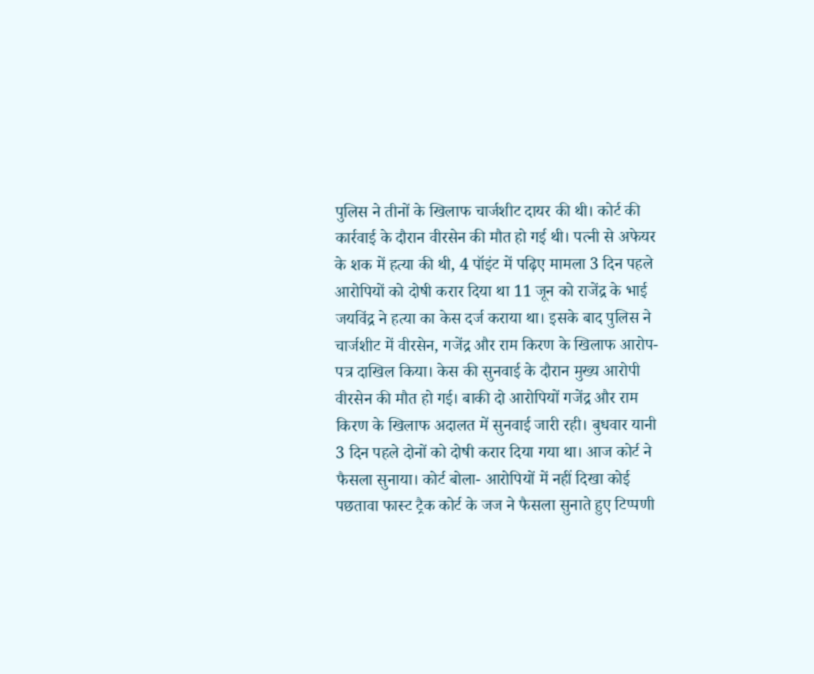पुलिस ने तीनों के खिलाफ चार्जशीट दायर की थी। कोर्ट की कार्रवाई के दौरान वीरसेन की मौत हो गई थी। पत्नी से अफेयर के शक में हत्या की थी, 4 पॉइंट में पढ़िए मामला 3 दिन पहले आरोपियों को दोषी करार दिया था 11 जून को राजेंद्र के भाई जयविंद्र ने हत्या का केस दर्ज कराया था। इसके बाद पुलिस ने चार्जशीट में वीरसेन, गजेंद्र और राम किरण के खिलाफ आरोप-पत्र दाखिल किया। केस की सुनवाई के दौरान मुख्य आरोपी वीरसेन की मौत हो गई। बाकी दो आरोपियों गजेंद्र और राम किरण के खिलाफ अदालत में सुनवाई जारी रही। बुधवार यानी 3 दिन पहले दोनों को दोषी करार दिया गया था। आज कोर्ट ने फैसला सुनाया। कोर्ट बोला- आरोपियों में नहीं दिखा कोई पछतावा फास्ट ट्रैक कोर्ट के जज ने फैसला सुनाते हुए टिप्पणी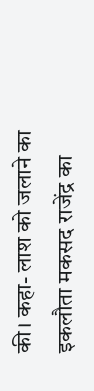की। कहा- लाश को जलाने का इकलौता मकसद राजेंद्र का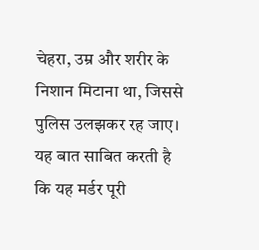चेहरा, उम्र और शरीर के निशान मिटाना था, जिससे पुलिस उलझकर रह जाए। यह बात साबित करती है कि यह मर्डर पूरी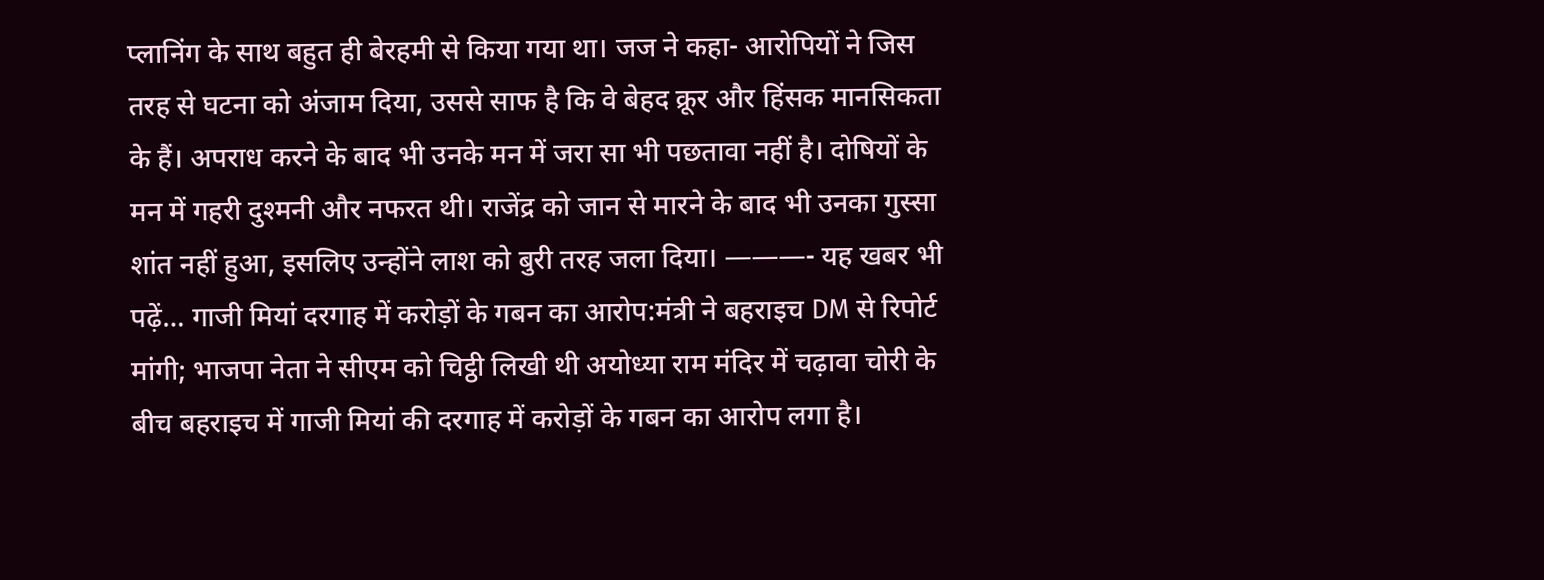प्लानिंग के साथ बहुत ही बेरहमी से किया गया था। जज ने कहा- आरोपियों ने जिस तरह से घटना को अंजाम दिया, उससे साफ है कि वे बेहद क्रूर और हिंसक मानसिकता के हैं। अपराध करने के बाद भी उनके मन में जरा सा भी पछतावा नहीं है। दोषियों के मन में गहरी दुश्मनी और नफरत थी। राजेंद्र को जान से मारने के बाद भी उनका गुस्सा शांत नहीं हुआ, इसलिए उन्होंने लाश को बुरी तरह जला दिया। ———- यह खबर भी पढ़ें… गाजी मियां दरगाह में करोड़ों के गबन का आरोप:मंत्री ने बहराइच DM से रिपोर्ट मांगी; भाजपा नेता ने सीएम को चिट्ठी लिखी थी अयोध्या राम मंदिर में चढ़ावा चोरी के बीच बहराइच में गाजी मियां की दरगाह में करोड़ों के गबन का आरोप लगा है।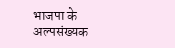भाजपा के अल्पसंख्यक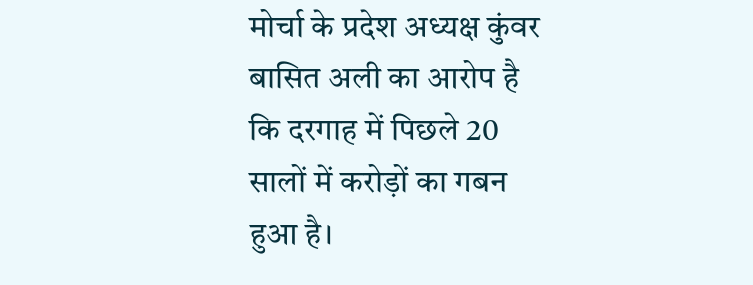मोर्चा के प्रदेश अध्यक्ष कुंवर बासित अली का आरोप है कि दरगाह में पिछले 20 सालों में करोड़ों का गबन हुआ है।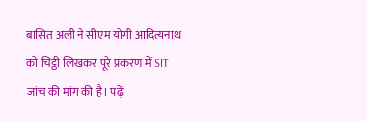बासित अली ने सीएम योगी आदित्यनाथ को चिट्ठी लिखकर पूरे प्रकरण में SIT जांच की मांग की है। पढ़ें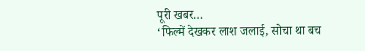पूरी खबर…
‘फिल्में देखकर लाश जलाई, सोचा था बच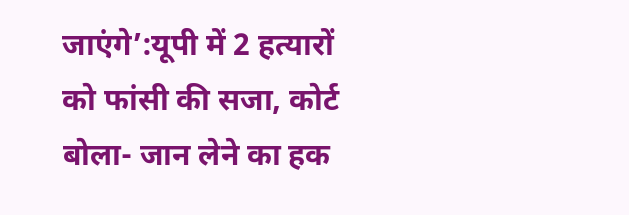जाएंगे’:यूपी में 2 हत्यारों को फांसी की सजा, कोर्ट बोला- जान लेने का हक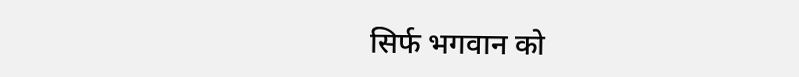सिर्फ भगवान को